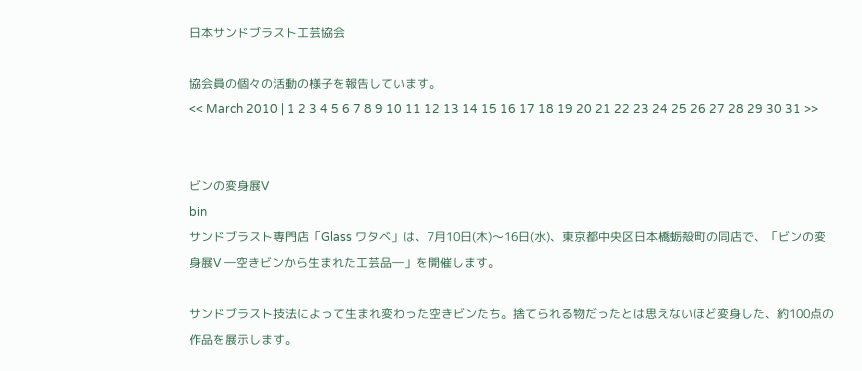日本サンドブラスト工芸協会

協会員の個々の活動の様子を報告しています。
<< March 2010 | 1 2 3 4 5 6 7 8 9 10 11 12 13 14 15 16 17 18 19 20 21 22 23 24 25 26 27 28 29 30 31 >>


ビンの変身展V
bin
サンドブラスト専門店「Glass ワタベ」は、7月10日(木)〜16日(水)、東京都中央区日本橋蛎殻町の同店で、「ビンの変身展V ―空きビンから生まれた工芸品―」を開催します。

サンドブラスト技法によって生まれ変わった空きビンたち。捨てられる物だったとは思えないほど変身した、約100点の作品を展示します。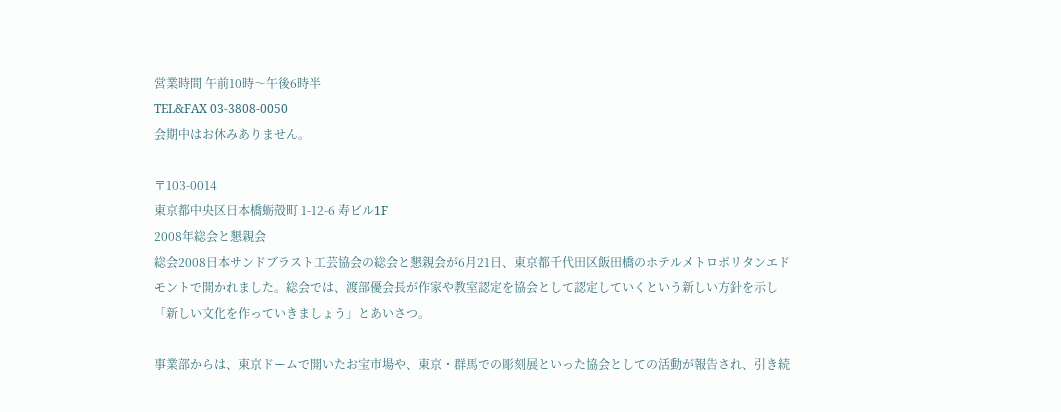営業時間 午前10時〜午後6時半
TEL&FAX 03-3808-0050
会期中はお休みありません。

〒103-0014
東京都中央区日本橋蛎殻町 1-12-6 寿ビル1F
2008年総会と懇親会
総会2008日本サンドブラスト工芸協会の総会と懇親会が6月21日、東京都千代田区飯田橋のホテルメトロポリタンエドモントで開かれました。総会では、渡部優会長が作家や教室認定を協会として認定していくという新しい方針を示し「新しい文化を作っていきましょう」とあいさつ。

事業部からは、東京ドームで開いたお宝市場や、東京・群馬での彫刻展といった協会としての活動が報告され、引き続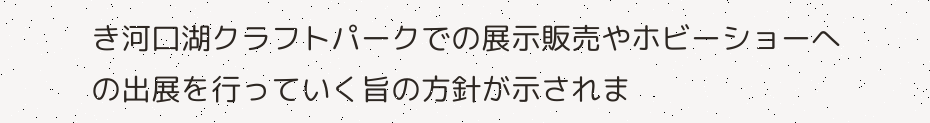き河口湖クラフトパークでの展示販売やホビーショーへの出展を行っていく旨の方針が示されま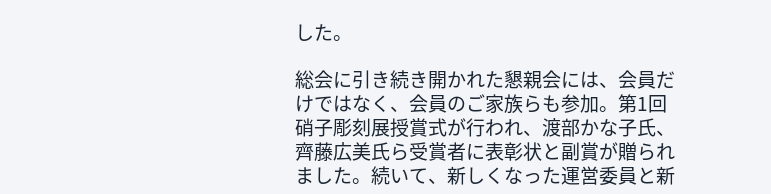した。

総会に引き続き開かれた懇親会には、会員だけではなく、会員のご家族らも参加。第1回硝子彫刻展授賞式が行われ、渡部かな子氏、齊藤広美氏ら受賞者に表彰状と副賞が贈られました。続いて、新しくなった運営委員と新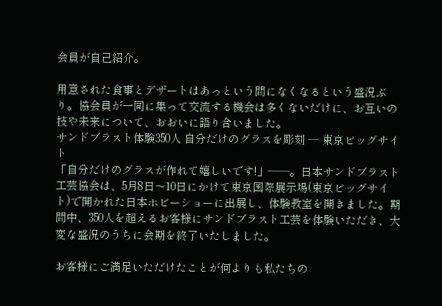会員が自己紹介。

用意された食事とデザートはあっという間になくなるという盛況ぶり。協会員が一同に集って交流する機会は多くないだけに、お互いの技や未来について、おおいに語り合いました。
サンドブラスト体験350人 自分だけのグラスを彫刻 ─ 東京ビッグサイト
「自分だけのグラスが作れて嬉しいです!」──。日本サンドブラスト工芸協会は、5月8日〜10日にかけて東京国際展示場(東京ビッグサイト)で開かれた日本ホビーショーに出展し、体験教室を開きました。期間中、350人を超えるお客様にサンドブラスト工芸を体験いただき、大変な盛況のうちに会期を終了いたしました。

お客様にご満足いただけたことが何よりも私たちの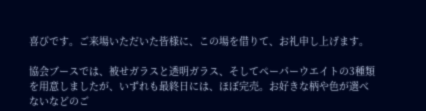喜びです。ご来場いただいた皆様に、この場を借りて、お礼申し上げます。

協会ブースでは、被せガラスと透明ガラス、そしてペーパーウエイトの3種類を用意しましたが、いずれも最終日には、ほぼ完売。お好きな柄や色が選べないなどのご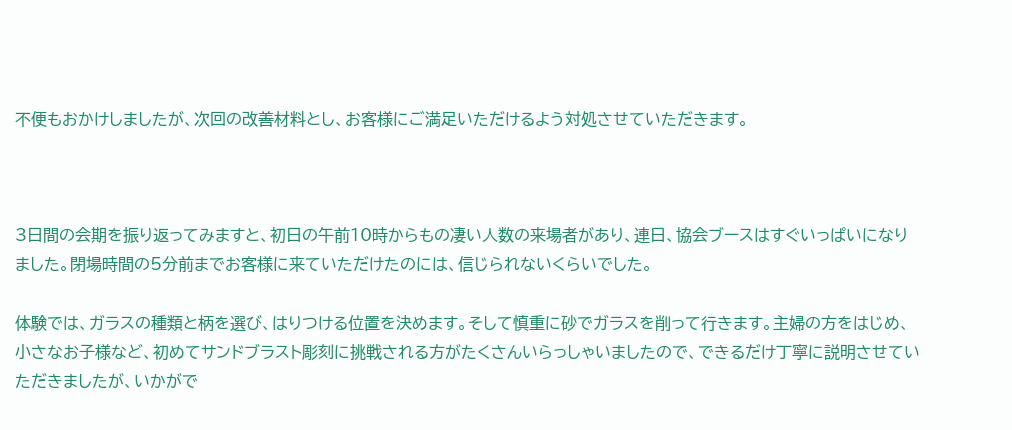不便もおかけしましたが、次回の改善材料とし、お客様にご満足いただけるよう対処させていただきます。



3日間の会期を振り返ってみますと、初日の午前10時からもの凄い人数の来場者があり、連日、協会ブースはすぐいっぱいになりました。閉場時間の5分前までお客様に来ていただけたのには、信じられないくらいでした。

体験では、ガラスの種類と柄を選び、はりつける位置を決めます。そして慎重に砂でガラスを削って行きます。主婦の方をはじめ、小さなお子様など、初めてサンドブラスト彫刻に挑戦される方がたくさんいらっしゃいましたので、できるだけ丁寧に説明させていただきましたが、いかがで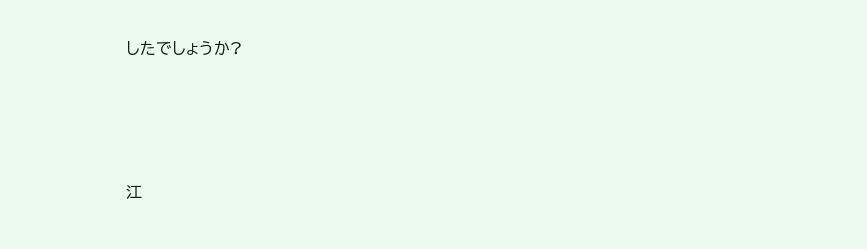したでしょうか?





江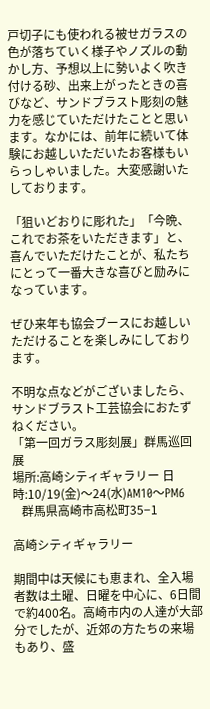戸切子にも使われる被せガラスの色が落ちていく様子やノズルの動かし方、予想以上に勢いよく吹き付ける砂、出来上がったときの喜びなど、サンドブラスト彫刻の魅力を感じていただけたことと思います。なかには、前年に続いて体験にお越しいただいたお客様もいらっしゃいました。大変感謝いたしております。

「狙いどおりに彫れた」「今晩、これでお茶をいただきます」と、喜んでいただけたことが、私たちにとって一番大きな喜びと励みになっています。

ぜひ来年も協会ブースにお越しいただけることを楽しみにしております。

不明な点などがございましたら、サンドブラスト工芸協会におたずねください。
「第一回ガラス彫刻展」群馬巡回展
場所:高崎シティギャラリー 日時:10/19(金)〜24(水)AM10〜PM6
   群馬県高崎市高松町35−1

高崎シティギャラリー

期間中は天候にも恵まれ、全入場者数は土曜、日曜を中心に、6日間で約400名。高崎市内の人達が大部分でしたが、近郊の方たちの来場もあり、盛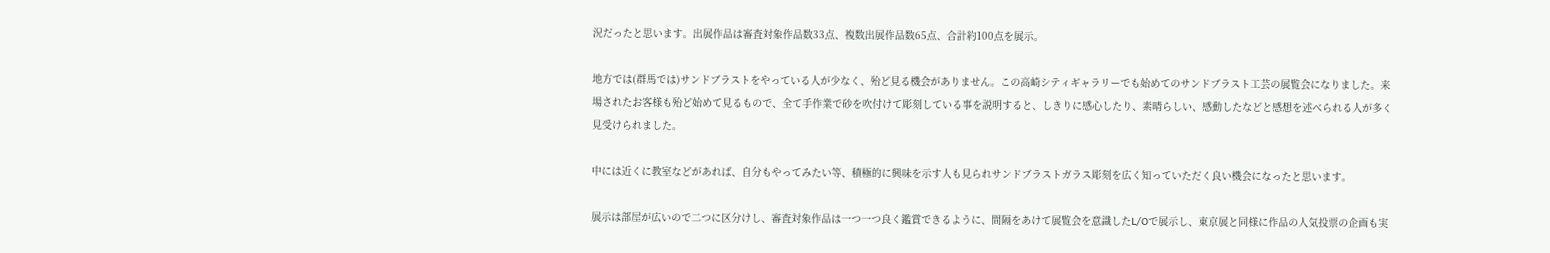況だったと思います。出展作品は審査対象作品数33点、複数出展作品数65点、合計約100点を展示。

地方では(群馬では)サンドブラストをやっている人が少なく、殆ど見る機会がありません。この高崎シティギャラリーでも始めてのサンドブラスト工芸の展覧会になりました。来場されたお客様も殆ど始めて見るもので、全て手作業で砂を吹付けて彫刻している事を説明すると、しきりに感心したり、素晴らしい、感動したなどと感想を述べられる人が多く見受けられました。

中には近くに教室などがあれば、自分もやってみたい等、積極的に興味を示す人も見られサンドブラストガラス彫刻を広く知っていただく良い機会になったと思います。

展示は部屋が広いので二つに区分けし、審査対象作品は一つ一つ良く鑑賞できるように、間隔をあけて展覧会を意識したL/Oで展示し、東京展と同様に作品の人気投票の企画も実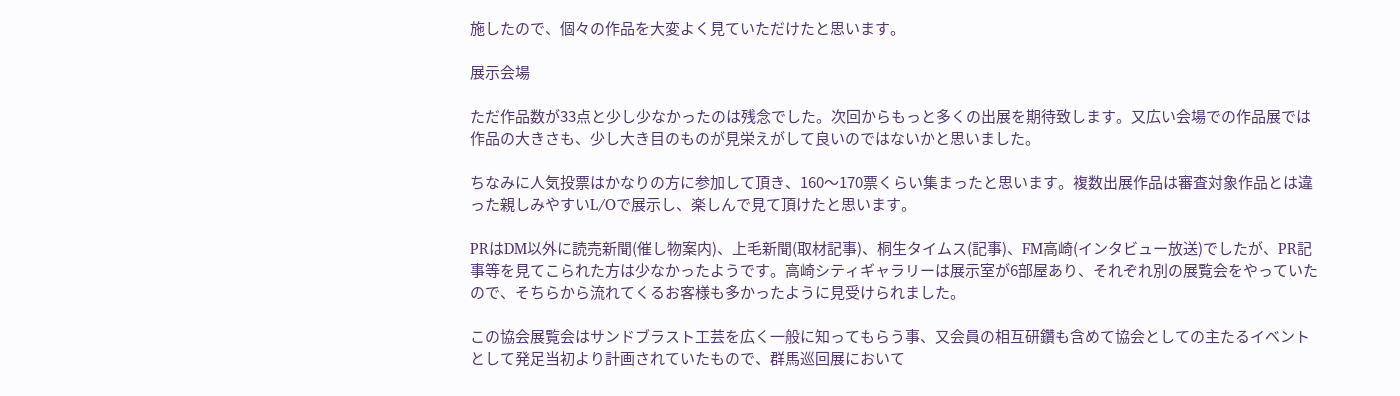施したので、個々の作品を大変よく見ていただけたと思います。

展示会場

ただ作品数が33点と少し少なかったのは残念でした。次回からもっと多くの出展を期待致します。又広い会場での作品展では作品の大きさも、少し大き目のものが見栄えがして良いのではないかと思いました。

ちなみに人気投票はかなりの方に参加して頂き、160〜170票くらい集まったと思います。複数出展作品は審査対象作品とは違った親しみやすいL/Oで展示し、楽しんで見て頂けたと思います。

PRはDM以外に読売新聞(催し物案内)、上毛新聞(取材記事)、桐生タイムス(記事)、FM高崎(インタビュー放送)でしたが、PR記事等を見てこられた方は少なかったようです。高崎シティギャラリーは展示室が6部屋あり、それぞれ別の展覧会をやっていたので、そちらから流れてくるお客様も多かったように見受けられました。

この協会展覧会はサンドブラスト工芸を広く一般に知ってもらう事、又会員の相互研鑽も含めて協会としての主たるイベントとして発足当初より計画されていたもので、群馬巡回展において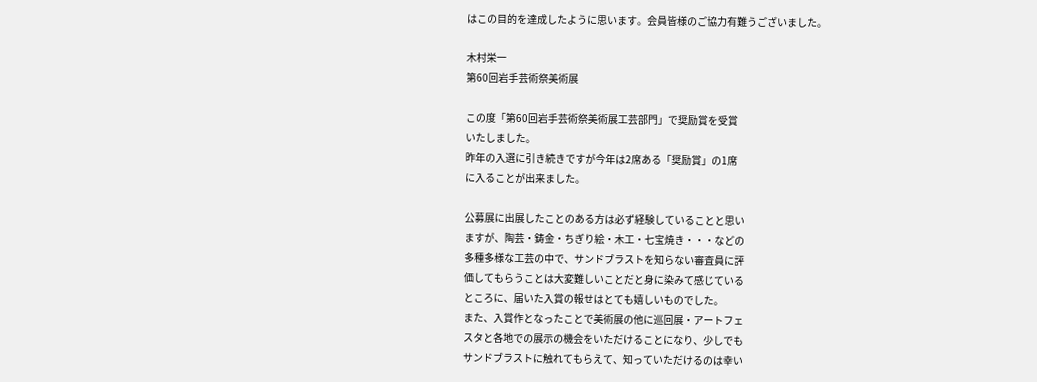はこの目的を達成したように思います。会員皆様のご協力有難うございました。

木村栄一
第60回岩手芸術祭美術展

この度「第60回岩手芸術祭美術展工芸部門」で奨励賞を受賞
いたしました。
昨年の入選に引き続きですが今年は2席ある「奨励賞」の1席
に入ることが出来ました。

公募展に出展したことのある方は必ず経験していることと思い
ますが、陶芸・鋳金・ちぎり絵・木工・七宝焼き・・・などの
多種多様な工芸の中で、サンドブラストを知らない審査員に評
価してもらうことは大変難しいことだと身に染みて感じている
ところに、届いた入賞の報せはとても嬉しいものでした。
また、入賞作となったことで美術展の他に巡回展・アートフェ
スタと各地での展示の機会をいただけることになり、少しでも
サンドブラストに触れてもらえて、知っていただけるのは幸い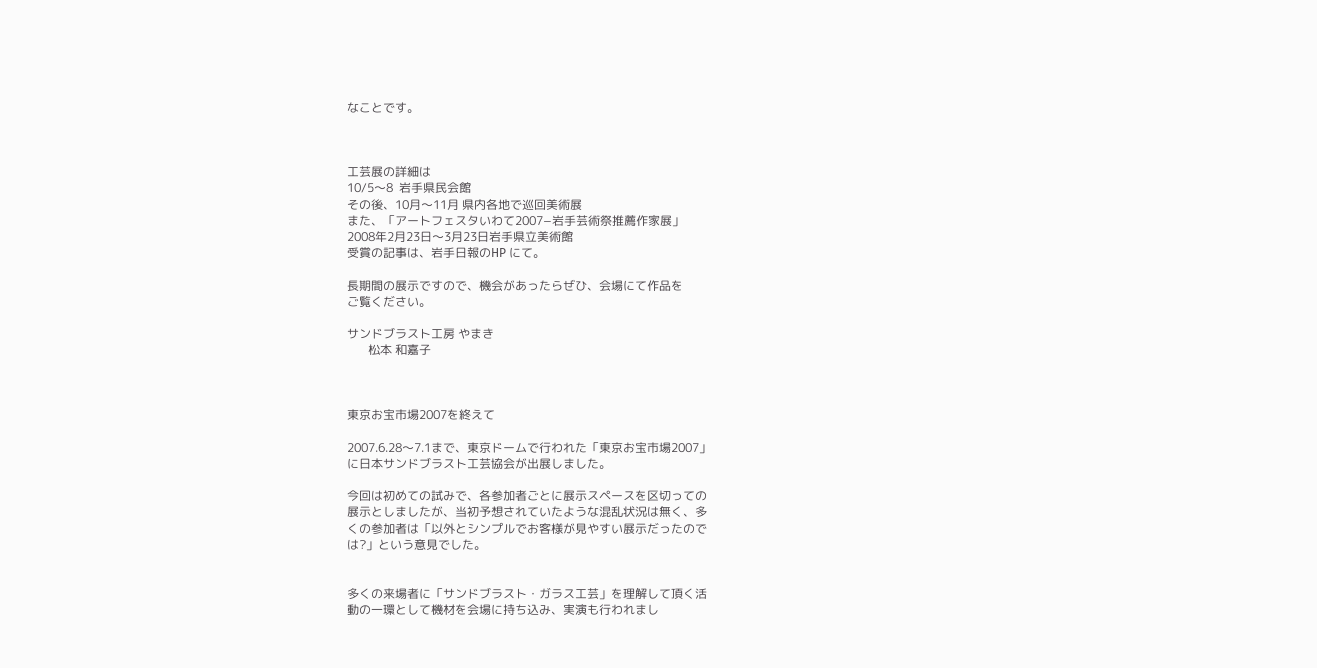なことです。



工芸展の詳細は
10/5〜8  岩手県民会館
その後、10月〜11月 県内各地で巡回美術展
また、「アートフェスタいわて2007−岩手芸術祭推薦作家展」
2008年2月23日〜3月23日岩手県立美術館
受賞の記事は、岩手日報のHP にて。

長期間の展示ですので、機会があったらぜひ、会場にて作品を
ご覧ください。

サンドブラスト工房 やまき
       松本 和嘉子



東京お宝市場2007を終えて

2007.6.28〜7.1まで、東京ドームで行われた「東京お宝市場2007」
に日本サンドブラスト工芸協会が出展しました。

今回は初めての試みで、各参加者ごとに展示スペースを区切っての
展示としましたが、当初予想されていたような混乱状況は無く、多
くの参加者は「以外とシンプルでお客様が見やすい展示だったので
は?」という意見でした。


多くの来場者に「サンドブラスト・ガラス工芸」を理解して頂く活
動の一環として機材を会場に持ち込み、実演も行われまし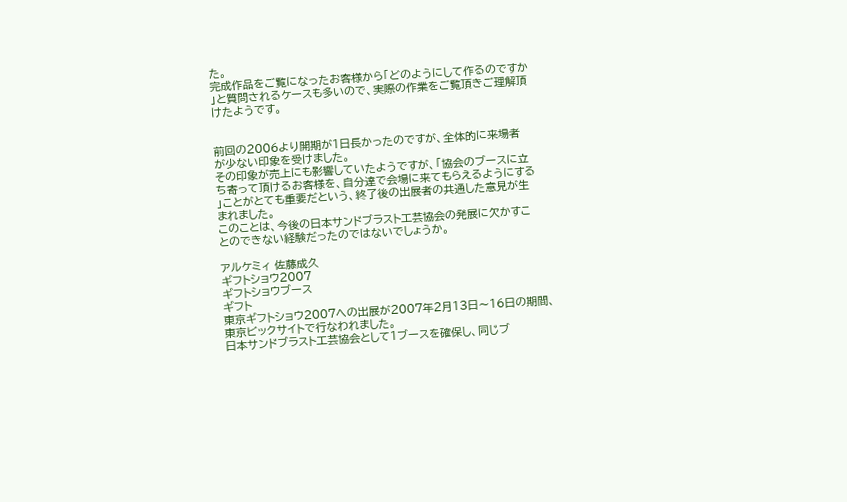た。
完成作品をご覧になったお客様から「どのようにして作るのですか
」と質問されるケースも多いので、実際の作業をご覧頂きご理解頂
けたようです。


前回の2006より開期が1日長かったのですが、全体的に来場者
が少ない印象を受けました。
その印象が売上にも影響していたようですが、「協会のブースに立
ち寄って頂けるお客様を、自分達で会場に来てもらえるようにする
」ことがとても重要だという、終了後の出展者の共通した意見が生
まれました。
このことは、今後の日本サンドブラスト工芸協会の発展に欠かすこ
とのできない経験だったのではないでしょうか。

アルケミィ 佐藤成久
ギフトショウ2007
ギフトショウブース
ギフト
東京ギフトショウ2007への出展が2007年2月13日〜16日の期間、
東京ビックサイトで行なわれました。
日本サンドブラスト工芸協会として1ブースを確保し、同じブ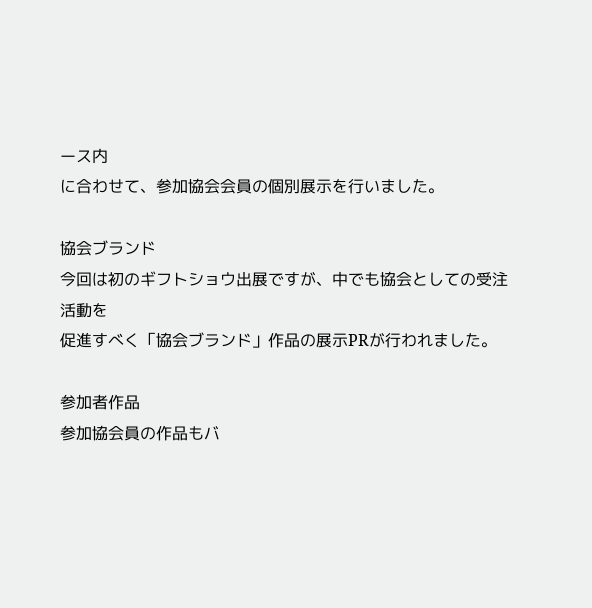ース内
に合わせて、参加協会会員の個別展示を行いました。

協会ブランド
今回は初のギフトショウ出展ですが、中でも協会としての受注活動を
促進すべく「協会ブランド」作品の展示PRが行われました。

参加者作品
参加協会員の作品もバ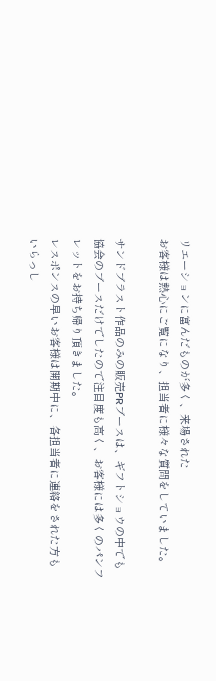リエーションに富んだものが多く、来場された
お客様は熱心にご覧になり、担当者に様々な質問をしていました。

サンドブラスト作品のみの販売PRブースは、ギフトショウの中でも
協会のブースだけでしたので注目度も高く、お客様には多くのパンフ
レットをお持ち帰り頂きました。
レスポンスの早いお客様は開期中に、各担当者に連絡をされた方も
いらっし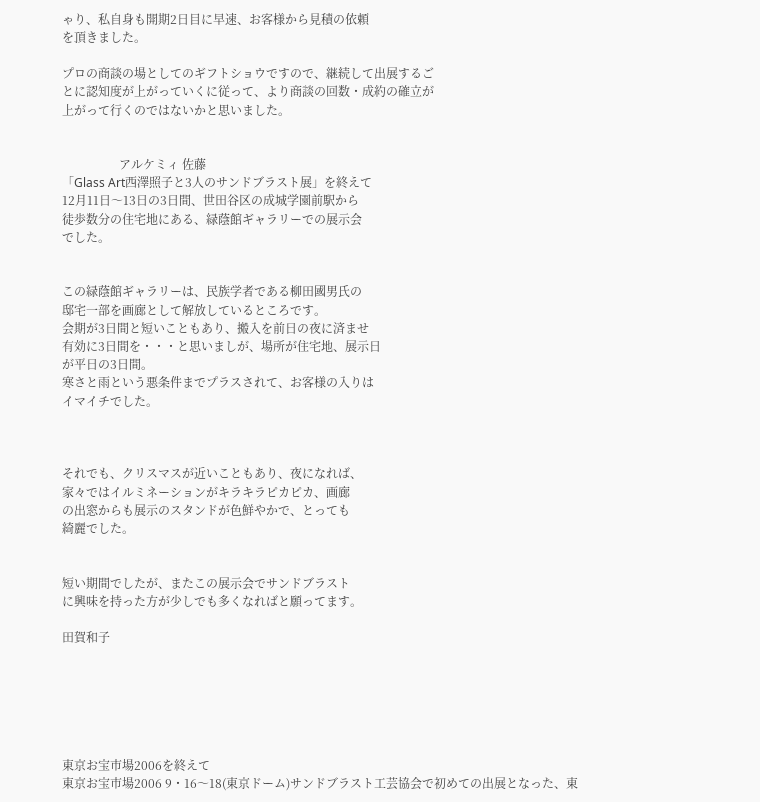ゃり、私自身も開期2日目に早速、お客様から見積の依頼
を頂きました。

プロの商談の場としてのギフトショウですので、継続して出展するご
とに認知度が上がっていくに従って、より商談の回数・成約の確立が
上がって行くのではないかと思いました。


                   アルケミィ 佐藤
「Glass Art西澤照子と3人のサンドブラスト展」を終えて
12月11日〜13日の3日間、世田谷区の成城学園前駅から
徒歩数分の住宅地にある、緑蔭館ギャラリーでの展示会
でした。


この緑蔭館ギャラリーは、民族学者である柳田國男氏の
邸宅一部を画廊として解放しているところです。
会期が3日間と短いこともあり、搬入を前日の夜に済ませ
有効に3日間を・・・と思いましが、場所が住宅地、展示日
が平日の3日間。
寒さと雨という悪条件までプラスされて、お客様の入りは
イマイチでした。



それでも、クリスマスが近いこともあり、夜になれば、
家々ではイルミネーションがキラキラピカピカ、画廊
の出窓からも展示のスタンドが色鮮やかで、とっても
綺麗でした。


短い期間でしたが、またこの展示会でサンドブラスト
に興味を持った方が少しでも多くなればと願ってます。

田賀和子






東京お宝市場2006を終えて
東京お宝市場2006 9・16〜18(東京ドーム)サンドブラスト工芸協会で初めての出展となった、東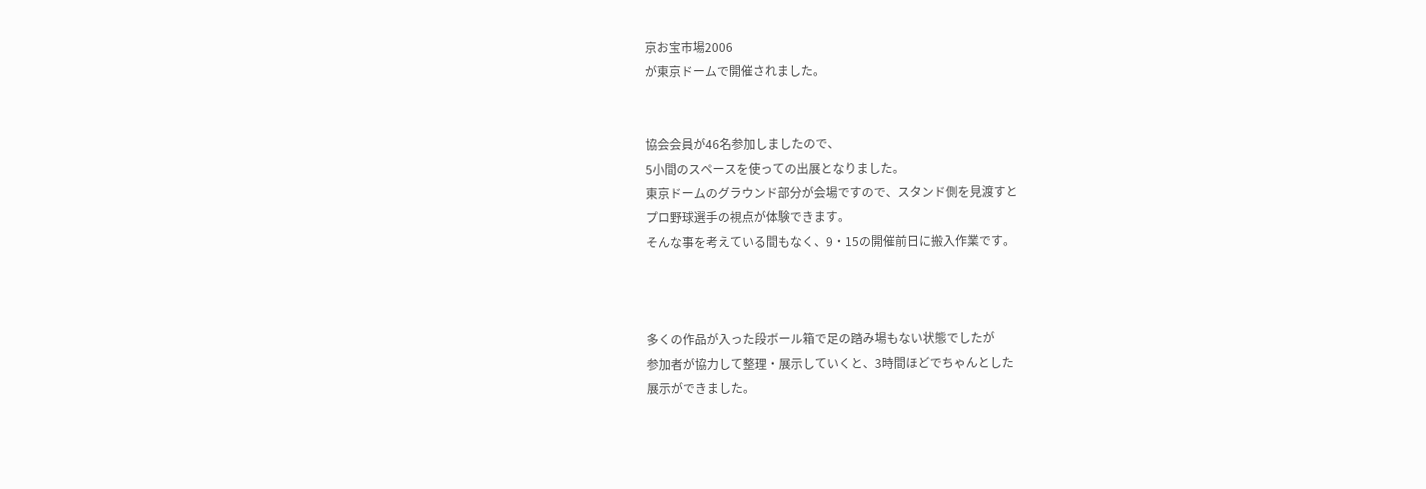京お宝市場2006
が東京ドームで開催されました。


協会会員が46名参加しましたので、
5小間のスペースを使っての出展となりました。
東京ドームのグラウンド部分が会場ですので、スタンド側を見渡すと
プロ野球選手の視点が体験できます。
そんな事を考えている間もなく、9・15の開催前日に搬入作業です。



多くの作品が入った段ボール箱で足の踏み場もない状態でしたが
参加者が協力して整理・展示していくと、3時間ほどでちゃんとした
展示ができました。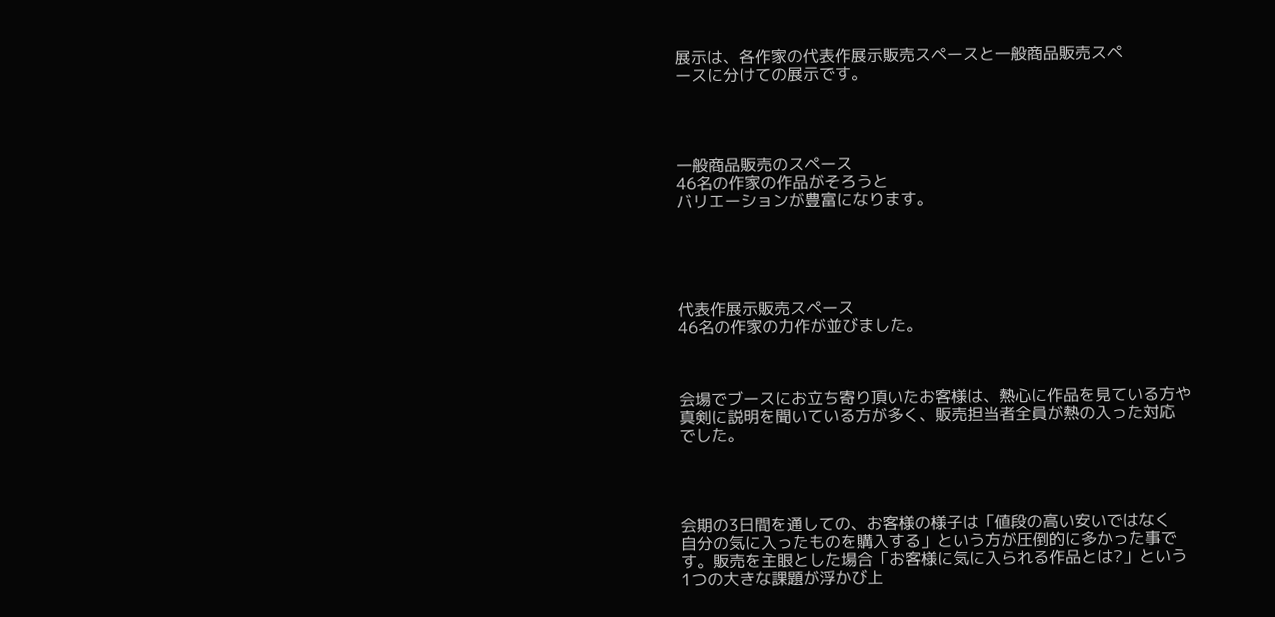展示は、各作家の代表作展示販売スペースと一般商品販売スペ
ースに分けての展示です。




一般商品販売のスペース
46名の作家の作品がそろうと
バリエーションが豊富になります。





代表作展示販売スペース
46名の作家の力作が並びました。



会場でブースにお立ち寄り頂いたお客様は、熱心に作品を見ている方や
真剣に説明を聞いている方が多く、販売担当者全員が熱の入った対応
でした。




会期の3日間を通しての、お客様の様子は「値段の高い安いではなく
自分の気に入ったものを購入する」という方が圧倒的に多かった事で
す。販売を主眼とした場合「お客様に気に入られる作品とは?」という
1つの大きな課題が浮かび上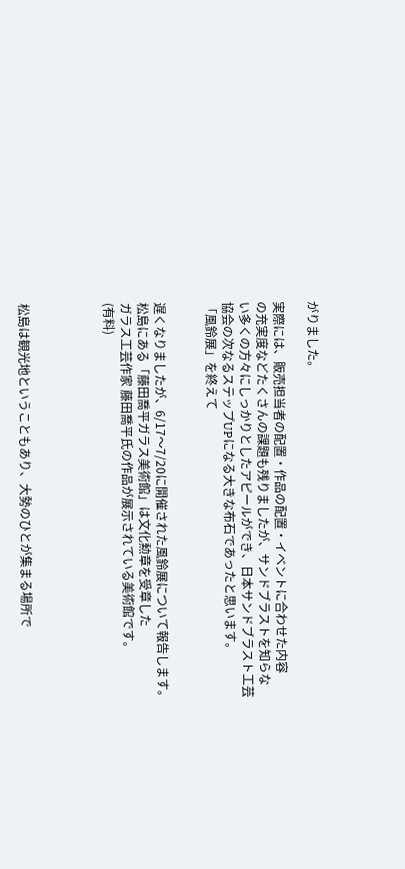がりました。

実際には、販売担当者の配置・作品の配置・イベントに合わせた内容
の充実度などたくさんの課題も残りましたが、サンドブラストを知らな
い多くの方々にしっかりとしたアピールができ、日本サンドブラスト工芸
協会の次なるステップUPになる大きな布石であったと思います。
「風鈴展」を終えて


遅くなりましたが、6/17〜7/20に開催された風鈴展について報告します。
松島にある「藤田喬平ガラス美術館」は文化勲章を受章した
ガラス工芸作家 藤田喬平氏の作品が展示されている美術館です。
(有料)




松島は観光地ということもあり、大勢のひとが集まる場所で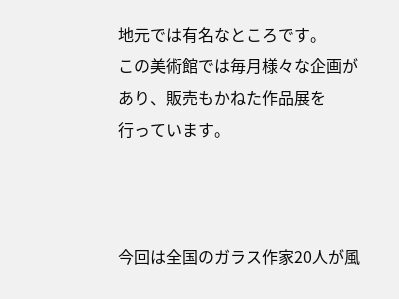地元では有名なところです。
この美術館では毎月様々な企画があり、販売もかねた作品展を
行っています。



今回は全国のガラス作家20人が風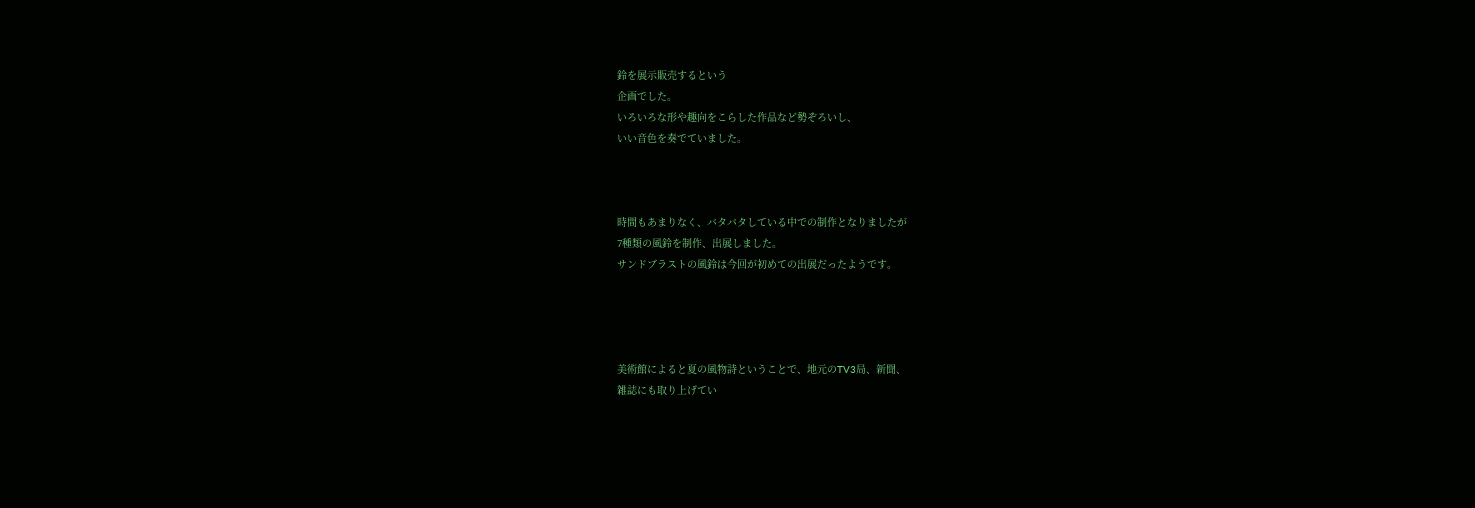鈴を展示販売するという
企画でした。
いろいろな形や趣向をこらした作品など勢ぞろいし、
いい音色を奏でていました。



時間もあまりなく、バタバタしている中での制作となりましたが
7種類の風鈴を制作、出展しました。
サンドブラストの風鈴は今回が初めての出展だったようです。




美術館によると夏の風物詩ということで、地元のTV3局、新聞、
雑誌にも取り上げてい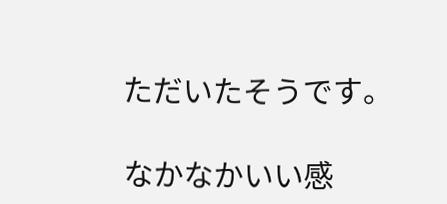ただいたそうです。

なかなかいい感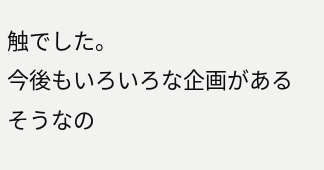触でした。
今後もいろいろな企画があるそうなの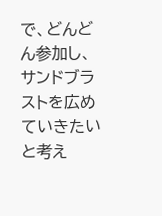で、どんどん参加し、
サンドブラストを広めていきたいと考え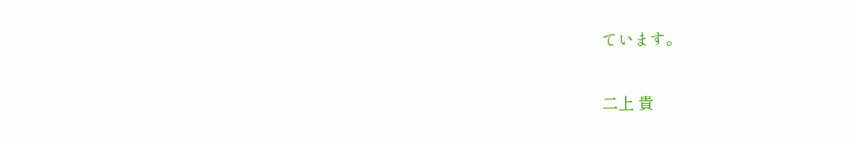ています。

二上 貴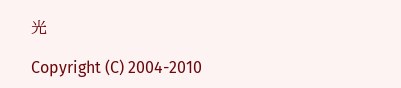光

Copyright (C) 2004-2010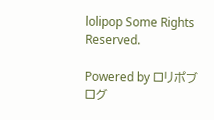lolipop Some Rights Reserved.

Powered by ロリポブログ